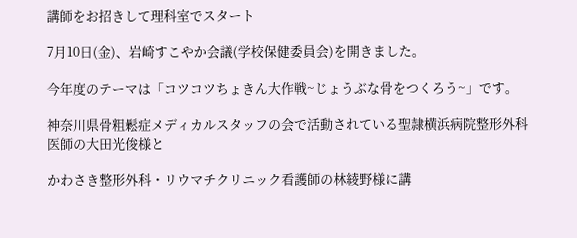講師をお招きして理科室でスタート

7月10日(金)、岩崎すこやか会議(学校保健委員会)を開きました。

今年度のテーマは「コツコツちょきん大作戦~じょうぶな骨をつくろう~」です。

神奈川県骨粗鬆症メディカルスタッフの会で活動されている聖隷横浜病院整形外科医師の大田光俊様と

かわさき整形外科・リウマチクリニック看護師の林綾野様に講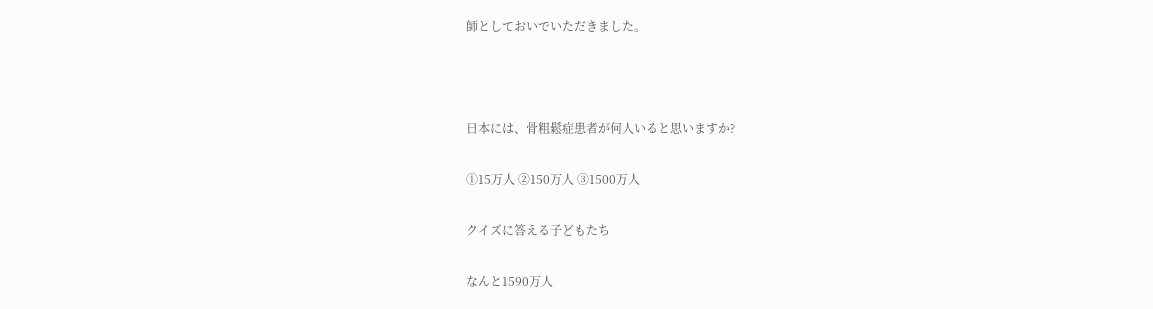師としておいでいただきました。



日本には、骨粗鬆症患者が何人いると思いますか?

①15万人 ②150万人 ③1500万人

クイズに答える子どもたち

なんと1590万人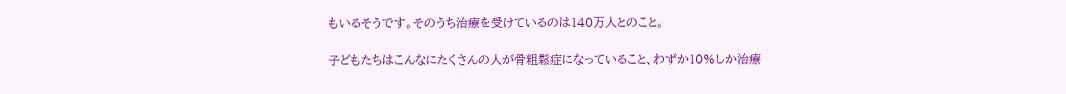もいるそうです。そのうち治療を受けているのは140万人とのこと。

子どもたちはこんなにたくさんの人が骨粗鬆症になっていること、わずか10%しか治療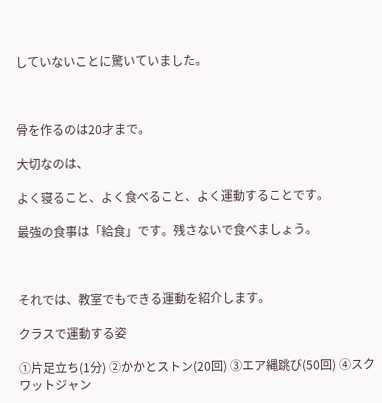していないことに驚いていました。



骨を作るのは20才まで。

大切なのは、

よく寝ること、よく食べること、よく運動することです。

最強の食事は「給食」です。残さないで食べましょう。



それでは、教室でもできる運動を紹介します。

クラスで運動する姿

①片足立ち(1分) ②かかとストン(20回) ③エア縄跳び(50回) ④スクワットジャン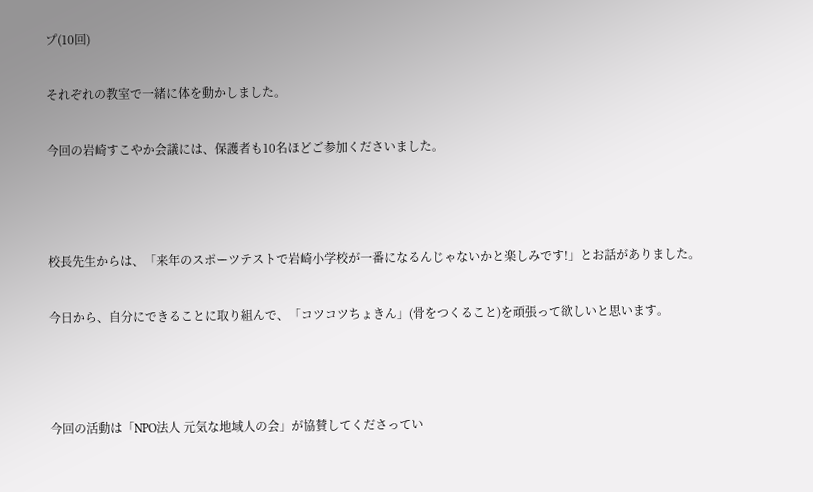プ(10回)

それぞれの教室で一緒に体を動かしました。

今回の岩崎すこやか会議には、保護者も10名ほどご参加くださいました。



校長先生からは、「来年のスポーツテストで岩崎小学校が一番になるんじゃないかと楽しみです!」とお話がありました。

今日から、自分にできることに取り組んで、「コツコツちょきん」(骨をつくること)を頑張って欲しいと思います。



今回の活動は「NPO法人 元気な地域人の会」が協賛してくださってい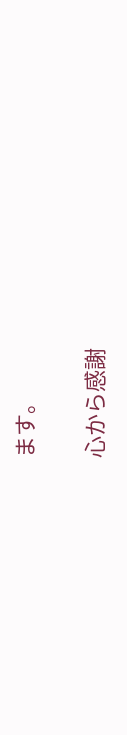ます。

心から感謝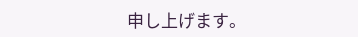申し上げます。